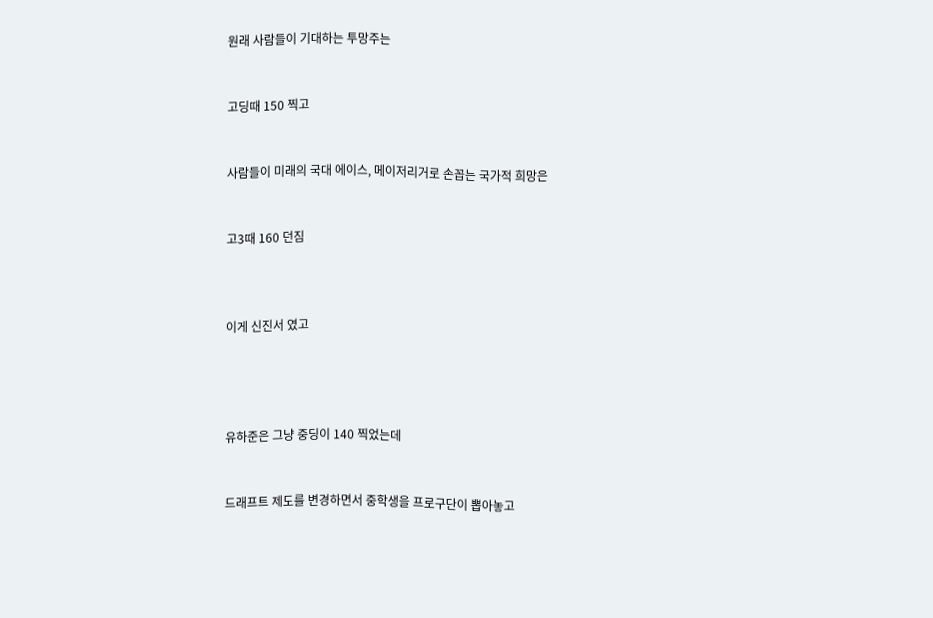원래 사람들이 기대하는 투망주는


고딩때 150 찍고


사람들이 미래의 국대 에이스, 메이저리거로 손꼽는 국가적 희망은


고3때 160 던짐



이게 신진서 였고




유하준은 그냥 중딩이 140 찍었는데


드래프트 제도를 변경하면서 중학생을 프로구단이 뽑아놓고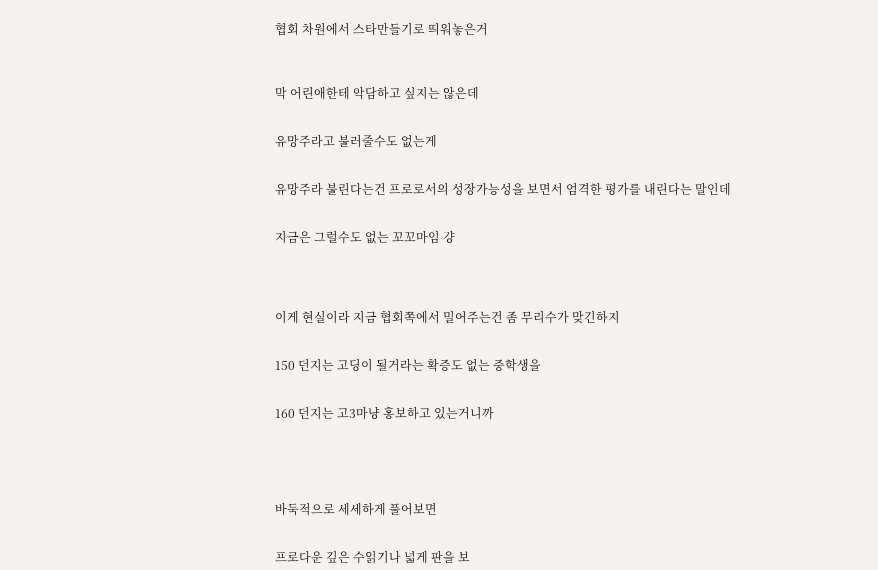협회 차원에서 스타만들기로 띄워놓은거



막 어린애한테 악담하고 싶지는 않은데


유망주라고 불러줄수도 없는게


유망주라 불린다는건 프로로서의 성장가능성을 보면서 엄격한 평가를 내린다는 말인데


지금은 그럴수도 없는 꼬꼬마임 걍




이게 현실이라 지금 협회쪽에서 밀어주는건 좀 무리수가 맞긴하지


150 던지는 고딩이 될거라는 확증도 없는 중학생을


160 던지는 고3마냥 홍보하고 있는거니까





바둑적으로 세세하게 풀어보면


프로다운 깊은 수읽기나 넓게 판을 보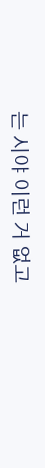는 시야 이런 거 없고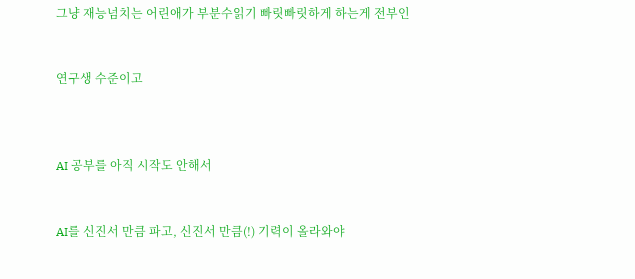그냥 재능넘치는 어린애가 부분수읽기 빠릿빠릿하게 하는게 전부인


연구생 수준이고



AI 공부를 아직 시작도 안해서


AI를 신진서 만큼 파고, 신진서 만큼(!) 기력이 올라와야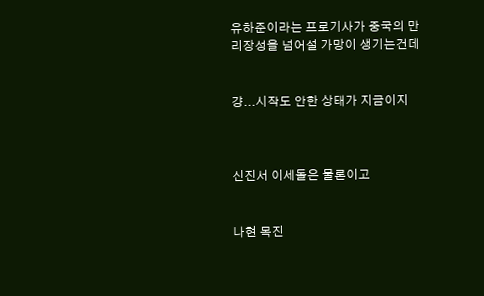유하준이라는 프로기사가 중국의 만리장성을 넘어설 가망이 생기는건데


걍...시작도 안한 상태가 지금이지



신진서 이세돌은 물론이고


나현 목진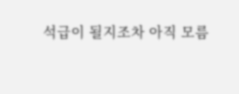석급이 될지조차 아직 모름